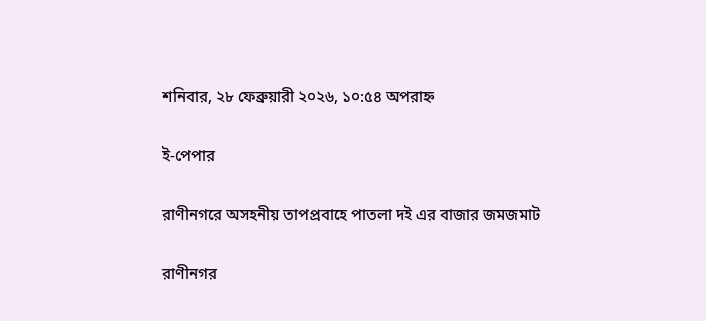শনিবার, ২৮ ফেব্রুয়ারী ২০২৬, ১০:৫৪ অপরাহ্ন

ই-পেপার

রাণীনগরে অসহনীয় তাপপ্রবাহে পাতলা দই এর বাজার জমজমাট

রাণীনগর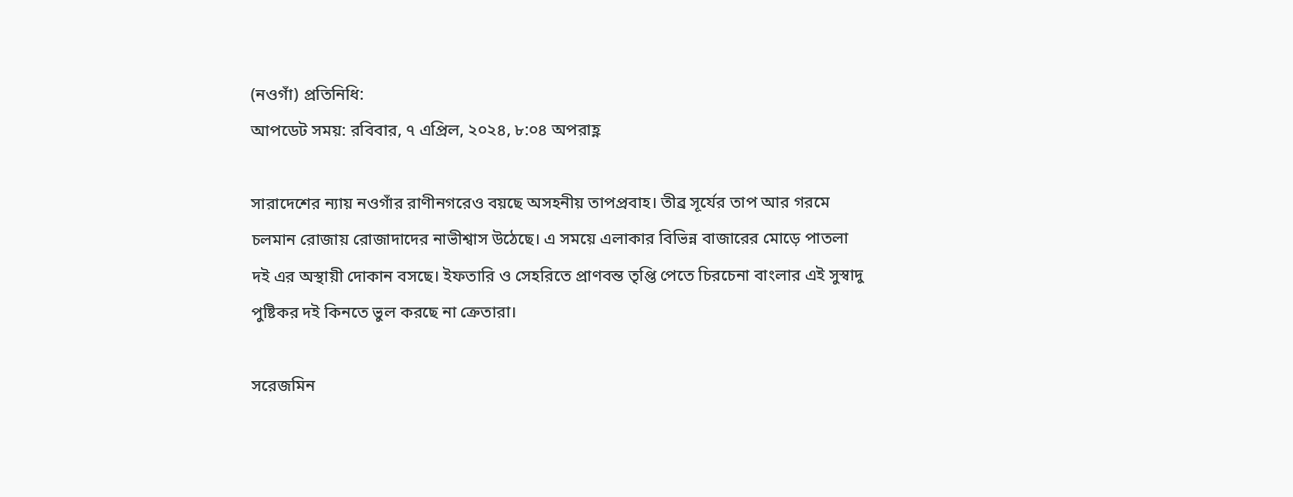(নওগাঁ) প্রতিনিধি:
আপডেট সময়: রবিবার, ৭ এপ্রিল, ২০২৪, ৮:০৪ অপরাহ্ণ

সারাদেশের ন্যায় নওগাঁর রাণীনগরেও বয়ছে অসহনীয় তাপপ্রবাহ। তীব্র সূর্যের তাপ আর গরমে চলমান রোজায় রোজাদাদের নাভীশ্বাস উঠেছে। এ সময়ে এলাকার বিভিন্ন বাজারের মোড়ে পাতলা দই এর অস্থায়ী দোকান বসছে। ইফতারি ও সেহরিতে প্রাণবন্ত তৃপ্তি পেতে চিরচেনা বাংলার এই সুস্বাদু পুষ্টিকর দই কিনতে ভুল করছে না ক্রেতারা।

সরেজমিন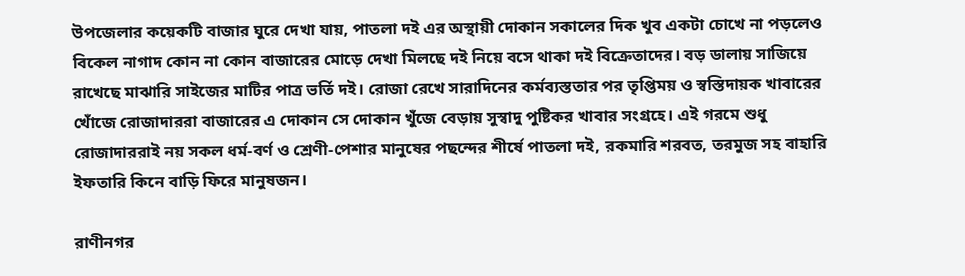উপজেলার কয়েকটি বাজার ঘুরে দেখা যায়, পাতলা দই এর অস্থায়ী দোকান সকালের দিক খুব একটা চোখে না পড়লেও বিকেল নাগাদ কোন না কোন বাজারের মোড়ে দেখা মিলছে দই নিয়ে বসে থাকা দই বিক্রেতাদের। বড় ডালায় সাজিয়ে রাখেছে মাঝারি সাইজের মাটির পাত্র ভর্তি দই। রোজা রেখে সারাদিনের কর্মব্যস্ততার পর তৃপ্তিময় ও স্বস্তিদায়ক খাবারের খোঁজে রোজাদাররা বাজারের এ দোকান সে দোকান খুঁজে বেড়ায় সুস্বাদু পুষ্টিকর খাবার সংগ্রহে। এই গরমে শুধু রোজাদাররাই নয় সকল ধর্ম-বর্ণ ও শ্রেণী-পেশার মানুষের পছন্দের শীর্ষে পাতলা দই, রকমারি শরবত, তরমুজ সহ বাহারি ইফতারি কিনে বাড়ি ফিরে মানুষজন।

রাণীনগর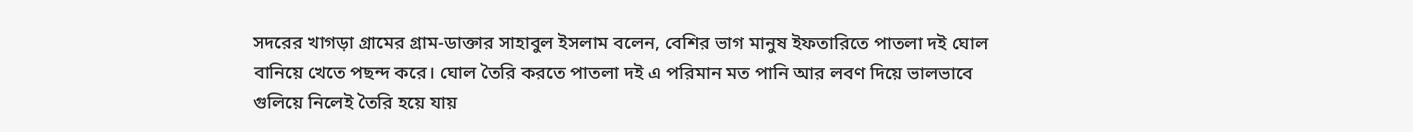সদরের খাগড়া গ্রামের গ্রাম-ডাক্তার সাহাবুল ইসলাম বলেন, বেশির ভাগ মানুষ ইফতারিতে পাতলা দই ঘোল বানিয়ে খেতে পছন্দ করে। ঘোল তৈরি করতে পাতলা দই এ পরিমান মত পানি আর লবণ দিয়ে ভালভাবে গুলিয়ে নিলেই তৈরি হয়ে যায়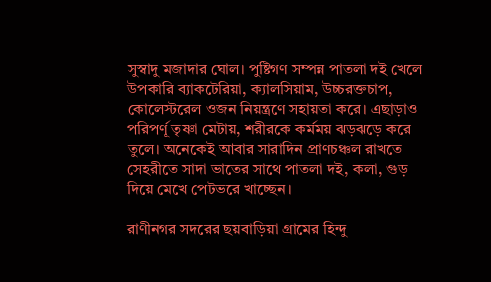সুস্বাদু মজাদার ঘোল। পুষ্টিগণ সম্পন্ন পাতলা দই খেলে উপকারি ব্যাকটেরিয়া, ক্যালসিয়াম, উচ্চরক্তচাপ, কোলেস্টরেল ওজন নিয়ন্ত্রণে সহায়তা করে। এছাড়াও পরিপর্ণূ তৃষ্ণা মেটায়, শরীরকে কর্মময় ঝড়ঝড়ে করে তুলে। অনেকেই আবার সারাদিন প্রাণচঞ্চল রাখতে সেহরীতে সাদা ভাতের সাথে পাতলা দই, কলা, গুড় দিয়ে মেখে পেটভরে খাচ্ছেন।

রাণীনগর সদরের ছয়বাড়িয়া গ্রামের হিন্দু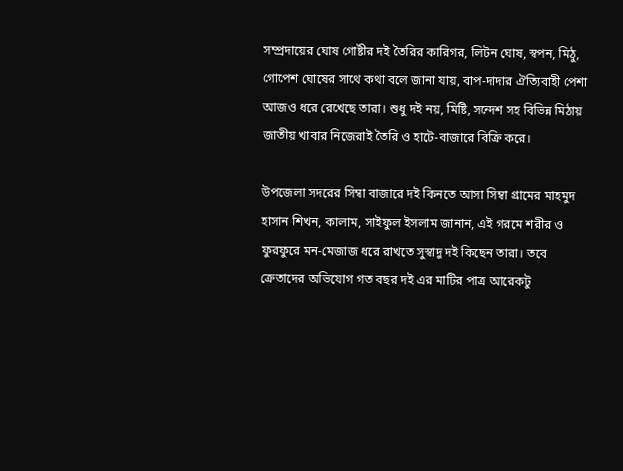সম্প্রদায়ের ঘোষ গোষ্টীর দই তৈরির কারিগর, লিটন ঘোষ, স্বপন, মিঠু, গোপেশ ঘোষের সাথে কথা বলে জানা যায়, বাপ-দাদার ঐত্যিবাহী পেশা আজও ধরে রেখেছে তারা। শুধু দই নয়, মিষ্টি, সন্দেশ সহ বিভিন্ন মিঠায় জাতীয় খাবার নিজেরাই তৈরি ও হাটে-বাজারে বিক্রি করে।

উপজেলা সদরের সিম্বা বাজারে দই কিনতে আসা সিম্বা গ্রামের মাহমুদ হাসান শিখন, কালাম, সাইফুল ইসলাম জানান, এই গরমে শরীর ও ফুরফুরে মন-মেজাজ ধরে রাখতে সুস্বাদু দই কিছেন তারা। তবে ক্রেতাদের অভিযোগ গত বছর দই এর মাটির পাত্র আরেকটু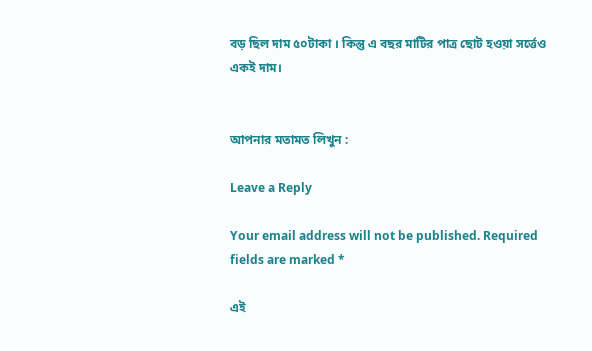বড় ছিল দাম ৫০টাকা । কিন্তু এ বছর মাটির পাত্র ছোট হওয়া সর্ত্তেও একই দাম।


আপনার মতামত লিখুন :

Leave a Reply

Your email address will not be published. Required fields are marked *

এই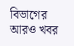বিভাগের আরও খবর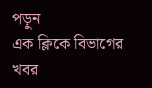পড়ুন
এক ক্লিকে বিভাগের খবর